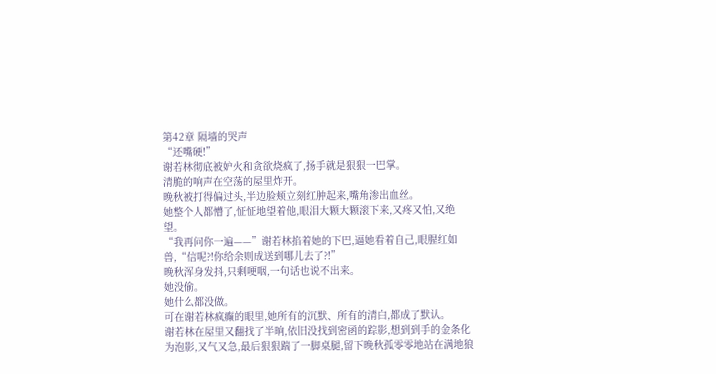第42章 隔墙的哭声
“还嘴硬!”
谢若林彻底被妒火和贪欲烧疯了,扬手就是狠狠一巴掌。
清脆的响声在空荡的屋里炸开。
晚秋被打得偏过头,半边脸颊立刻红肿起来,嘴角渗出血丝。
她整个人都懵了,怔怔地望着他,眼泪大颗大颗滚下来,又疼又怕,又绝望。
“我再问你一遍——”谢若林掐着她的下巴,逼她看着自己,眼腥红如兽,“信呢?!你给余则成送到哪儿去了?!”
晚秋浑身发抖,只剩哽咽,一句话也说不出来。
她没偷。
她什么都没做。
可在谢若林疯癫的眼里,她所有的沉默、所有的清白,都成了默认。
谢若林在屋里又翻找了半晌,依旧没找到密函的踪影,想到到手的金条化为泡影,又气又急,最后狠狠踹了一脚桌腿,留下晚秋孤零零地站在满地狼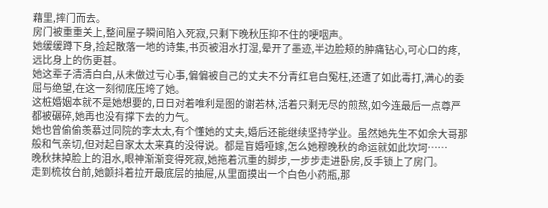藉里,摔门而去。
房门被重重关上,整间屋子瞬间陷入死寂,只剩下晚秋压抑不住的哽咽声。
她缓缓蹲下身,捡起散落一地的诗集,书页被泪水打湿,晕开了墨迹,半边脸颊的肿痛钻心,可心口的疼,远比身上的伤更甚。
她这辈子清清白白,从未做过亏心事,偏偏被自己的丈夫不分青红皂白冤枉,还遭了如此毒打,满心的委屈与绝望,在这一刻彻底压垮了她。
这桩婚姻本就不是她想要的,日日对着唯利是图的谢若林,活着只剩无尽的煎熬,如今连最后一点尊严都被碾碎,她再也没有撑下去的力气。
她也曾偷偷羡慕过同院的李太太,有个懂她的丈夫,婚后还能继续坚持学业。虽然她先生不如余大哥那般和气亲切,但对起自家太太来真的没得说。都是盲婚哑嫁,怎么她穆晚秋的命运就如此坎坷……
晚秋抹掉脸上的泪水,眼神渐渐变得死寂,她拖着沉重的脚步,一步步走进卧房,反手锁上了房门。
走到梳妆台前,她颤抖着拉开最底层的抽屉,从里面摸出一个白色小药瓶,那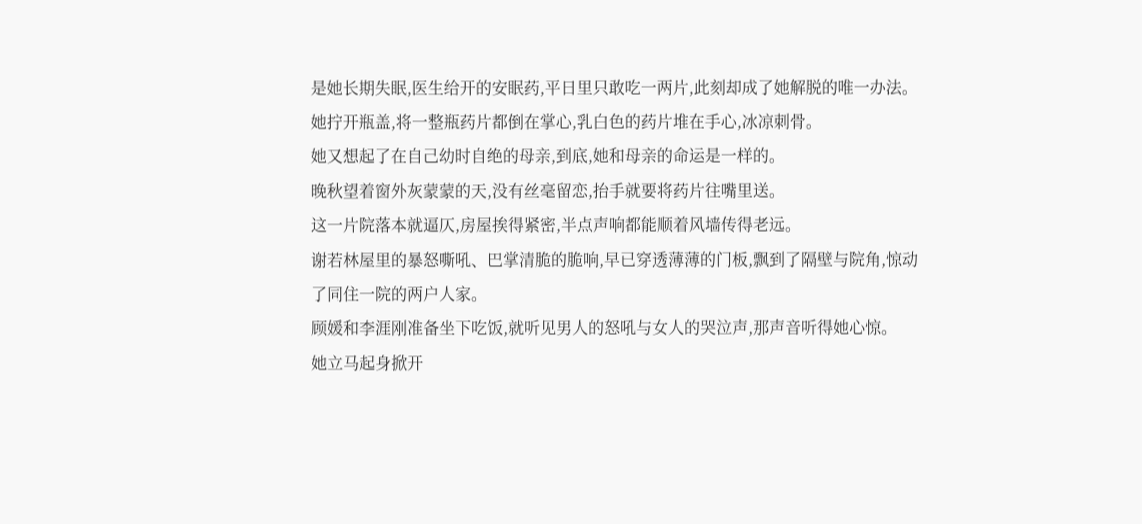是她长期失眠,医生给开的安眠药,平日里只敢吃一两片,此刻却成了她解脱的唯一办法。
她拧开瓶盖,将一整瓶药片都倒在掌心,乳白色的药片堆在手心,冰凉刺骨。
她又想起了在自己幼时自绝的母亲,到底,她和母亲的命运是一样的。
晚秋望着窗外灰蒙蒙的天,没有丝毫留恋,抬手就要将药片往嘴里送。
这一片院落本就逼仄,房屋挨得紧密,半点声响都能顺着风墙传得老远。
谢若林屋里的暴怒嘶吼、巴掌清脆的脆响,早已穿透薄薄的门板,飘到了隔壁与院角,惊动了同住一院的两户人家。
顾媛和李涯刚准备坐下吃饭,就听见男人的怒吼与女人的哭泣声,那声音听得她心惊。
她立马起身掀开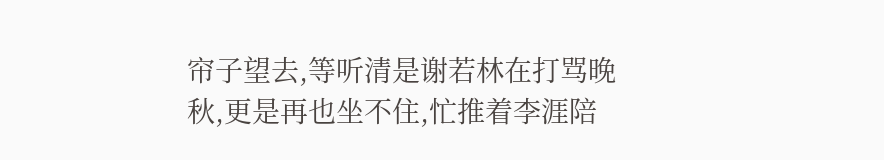帘子望去,等听清是谢若林在打骂晚秋,更是再也坐不住,忙推着李涯陪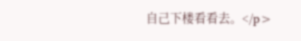自己下楼看看去。</p>